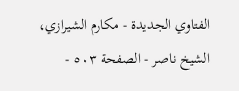الفتاوي الجديدة - مكارم الشيرازي، الشيخ ناصر - الصفحة ٥٠٣ -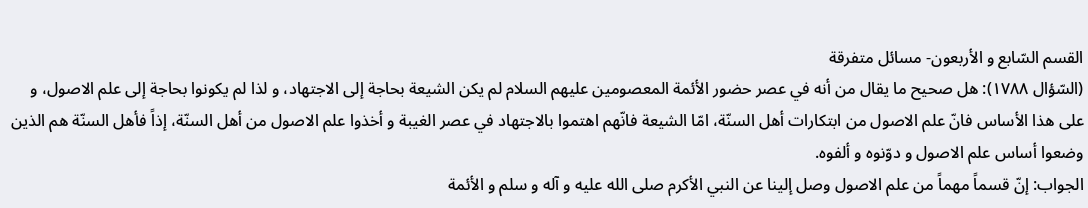القسم السّابع و الأربعون- مسائل متفرقة
(السّؤال ١٧٨٨): هل صحيح ما يقال من أنه في عصر حضور الأئمة المعصومين عليهم السلام لم يكن الشيعة بحاجة إلى الاجتهاد، و لذا لم يكونوا بحاجة إلى علم الاصول، و على هذا الأساس فانّ علم الاصول من ابتكارات أهل السنّة، امّا الشيعة فانّهم اهتموا بالاجتهاد في عصر الغيبة و أخذوا علم الاصول من أهل السنّة، إذاً فأهل السنّة هم الذين وضعوا أساس علم الاصول و دوّنوه و ألفوه.
الجواب: إنّ قسماً مهماً من علم الاصول وصل إلينا عن النبي الأكرم صلى الله عليه و آله و سلم و الأئمة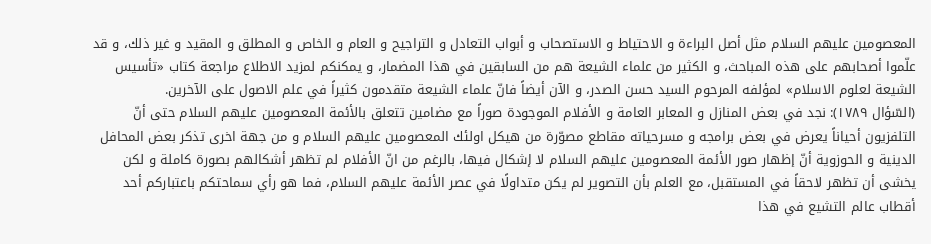المعصومين عليهم السلام مثل أصل البراءة و الاحتياط و الاستصحاب و أبواب التعادل و التراجيح و العام و الخاص و المطلق و المقيد و غير ذلك، و قد علّموا أصحابهم على هذه المباحث، و الكثير من علماء الشيعة هم من السابقين في هذا المضمار، و يمكنكم لمزيد الاطلاع مراجعة كتاب «تأسيس الشيعة لعلوم الاسلام» لمؤلفه المرحوم السيد حسن الصدر، و الآن أيضاً فانّ علماء الشيعة متقدمون كثيراً في علم الاصول على الآخرين.
(السّؤال ١٧٨٩): نجد في بعض المنازل و المعابر العامة و الأفلام الموجودة صوراً مع مضامين تتعلق بالأئمة المعصومين عليهم السلام حتى أنّ التلفزيون أحياناً يعرض في بعض برامجه و مسرحياته مقاطع مصوّرة من هيكل اولئك المعصومين عليهم السلام و من جهة اخرى تذكر بعض المحافل الدينية و الحوزوية أنّ إظهار صور الأئمة المعصومين عليهم السلام لا إشكال فيها، بالرغم من انّ الأفلام لم تظهر أشكالهم بصورة كاملة و لكن يخشى أن تظهر لاحقاً في المستقبل، مع العلم بأن التصوير لم يكن متداولًا في عصر الأئمة عليهم السلام، فما هو رأي سماحتكم باعتباركم أحد أقطاب عالم التشيع في هذا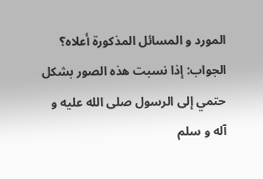المورد و المسائل المذكورة أعلاه؟
الجواب: إذا نسبت هذه الصور بشكل حتمي إلى الرسول صلى الله عليه و آله و سلم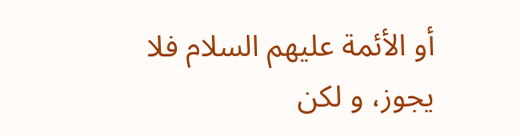أو الأئمة عليهم السلام فلا يجوز، و لكن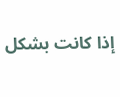إذا كانت بشكل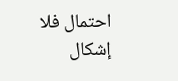احتمال فلا إشكال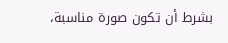بشرط أن تكون صورة مناسبة،